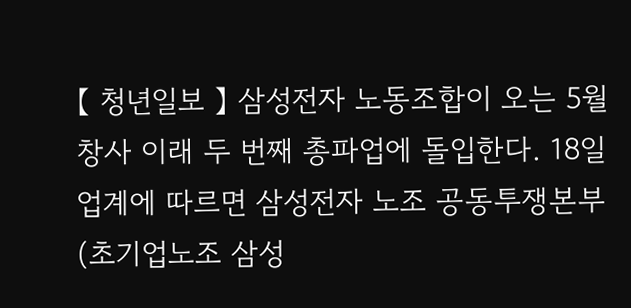【 청년일보 】 삼성전자 노동조합이 오는 5월 창사 이래 두 번째 총파업에 돌입한다. 18일 업계에 따르면 삼성전자 노조 공동투쟁본부(초기업노조 삼성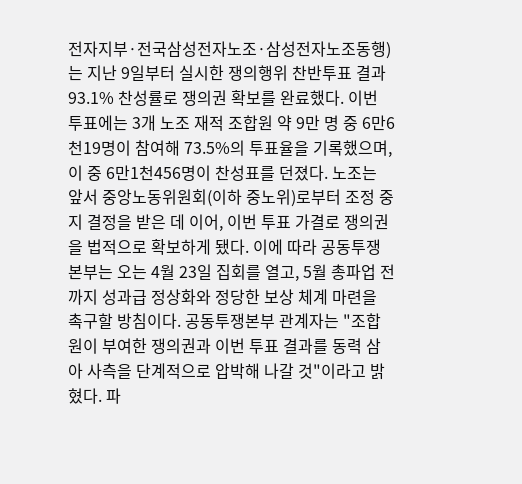전자지부·전국삼성전자노조·삼성전자노조동행)는 지난 9일부터 실시한 쟁의행위 찬반투표 결과 93.1% 찬성률로 쟁의권 확보를 완료했다. 이번 투표에는 3개 노조 재적 조합원 약 9만 명 중 6만6천19명이 참여해 73.5%의 투표율을 기록했으며, 이 중 6만1천456명이 찬성표를 던졌다. 노조는 앞서 중앙노동위원회(이하 중노위)로부터 조정 중지 결정을 받은 데 이어, 이번 투표 가결로 쟁의권을 법적으로 확보하게 됐다. 이에 따라 공동투쟁본부는 오는 4월 23일 집회를 열고, 5월 총파업 전까지 성과급 정상화와 정당한 보상 체계 마련을 촉구할 방침이다. 공동투쟁본부 관계자는 "조합원이 부여한 쟁의권과 이번 투표 결과를 동력 삼아 사측을 단계적으로 압박해 나갈 것"이라고 밝혔다. 파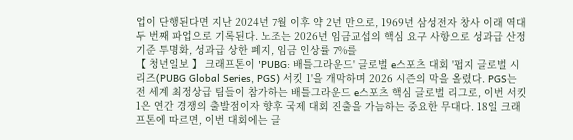업이 단행된다면 지난 2024년 7월 이후 약 2년 만으로, 1969년 삼성전자 창사 이래 역대 두 번째 파업으로 기록된다. 노조는 2026년 임금교섭의 핵심 요구 사항으로 성과급 산정 기준 투명화, 성과급 상한 폐지, 임금 인상률 7%를
【 청년일보 】 크래프톤이 'PUBG: 배틀그라운드' 글로벌 e스포츠 대회 '펍지 글로벌 시리즈(PUBG Global Series, PGS) 서킷 1'을 개막하며 2026 시즌의 막을 올렸다. PGS는 전 세계 최정상급 팀들이 참가하는 배틀그라운드 e스포츠 핵심 글로벌 리그로, 이번 서킷 1은 연간 경쟁의 출발점이자 향후 국제 대회 진출을 가늠하는 중요한 무대다. 18일 크래프톤에 따르면, 이번 대회에는 글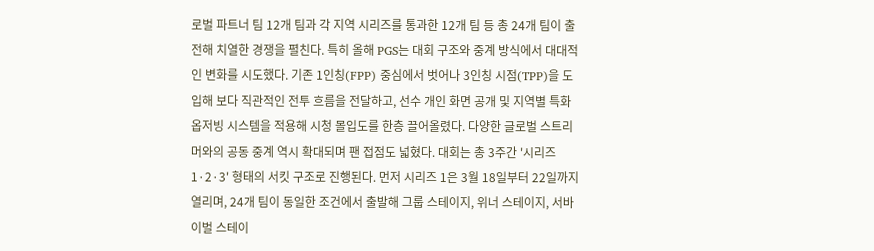로벌 파트너 팀 12개 팀과 각 지역 시리즈를 통과한 12개 팀 등 총 24개 팀이 출전해 치열한 경쟁을 펼친다. 특히 올해 PGS는 대회 구조와 중계 방식에서 대대적인 변화를 시도했다. 기존 1인칭(FPP) 중심에서 벗어나 3인칭 시점(TPP)을 도입해 보다 직관적인 전투 흐름을 전달하고, 선수 개인 화면 공개 및 지역별 특화 옵저빙 시스템을 적용해 시청 몰입도를 한층 끌어올렸다. 다양한 글로벌 스트리머와의 공동 중계 역시 확대되며 팬 접점도 넓혔다. 대회는 총 3주간 '시리즈 1·2·3' 형태의 서킷 구조로 진행된다. 먼저 시리즈 1은 3월 18일부터 22일까지 열리며, 24개 팀이 동일한 조건에서 출발해 그룹 스테이지, 위너 스테이지, 서바이벌 스테이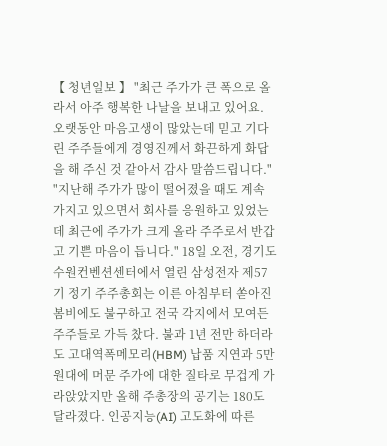【 청년일보 】 "최근 주가가 큰 폭으로 올라서 아주 행복한 나날을 보내고 있어요. 오랫동안 마음고생이 많았는데 믿고 기다린 주주들에게 경영진께서 화끈하게 화답을 해 주신 것 같아서 감사 말씀드립니다." "지난해 주가가 많이 떨어졌을 때도 계속 가지고 있으면서 회사를 응원하고 있었는데 최근에 주가가 크게 올라 주주로서 반갑고 기쁜 마음이 듭니다." 18일 오전, 경기도 수원컨벤션센터에서 열린 삼성전자 제57기 정기 주주총회는 이른 아침부터 쏟아진 봄비에도 불구하고 전국 각지에서 모여든 주주들로 가득 찼다. 불과 1년 전만 하더라도 고대역폭메모리(HBM) 납품 지연과 5만원대에 머문 주가에 대한 질타로 무겁게 가라앉았지만 올해 주총장의 공기는 180도 달라졌다. 인공지능(AI) 고도화에 따른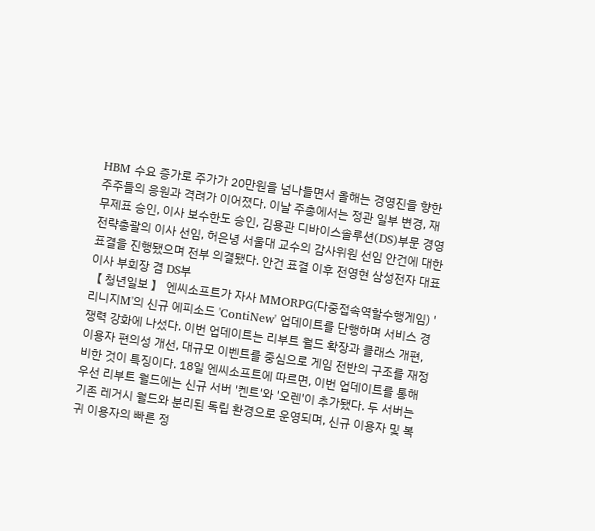HBM 수요 증가로 주가가 20만원을 넘나들면서 올해는 경영진을 향한 주주들의 응원과 격려가 이어졌다. 이날 주총에서는 정관 일부 변경, 재무제표 승인, 이사 보수한도 승인, 김용관 디바이스솔루션(DS)부문 경영전략총괄의 이사 선임, 허은녕 서울대 교수의 감사위원 선임 안건에 대한 표결을 진행됐으며 전부 의결됐다. 안건 표결 이후 전영현 삼성전자 대표이사 부회장 겸 DS부
【 청년일보 】 엔씨소프트가 자사 MMORPG(다중접속역할수행게임) '리니지M'의 신규 에피소드 'ContiNew' 업데이트를 단행하며 서비스 경쟁력 강화에 나섰다. 이번 업데이트는 리부트 월드 확장과 클래스 개편, 이용자 편의성 개선, 대규모 이벤트를 중심으로 게임 전반의 구조를 재정비한 것이 특징이다. 18일 엔씨소프트에 따르면, 이번 업데이트를 통해 우선 리부트 월드에는 신규 서버 '켄트'와 '오렌'이 추가됐다. 두 서버는 기존 레거시 월드와 분리된 독립 환경으로 운영되며, 신규 이용자 및 복귀 이용자의 빠른 정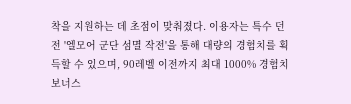착을 지원하는 데 초점이 맞춰졌다. 이용자는 특수 던전 '엘모어 군단 섬멸 작전'을 통해 대량의 경험치를 획득할 수 있으며, 90레벨 이전까지 최대 1000% 경험치 보너스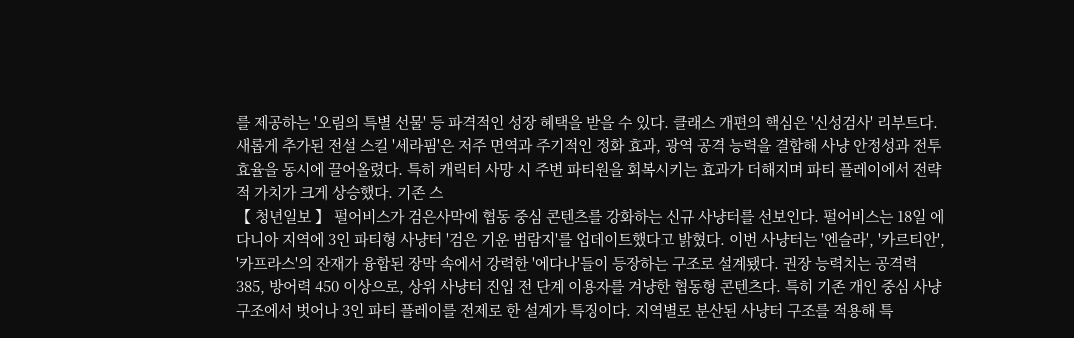를 제공하는 '오림의 특별 선물' 등 파격적인 성장 혜택을 받을 수 있다. 클래스 개편의 핵심은 '신성검사' 리부트다. 새롭게 추가된 전설 스킬 '세라핌'은 저주 면역과 주기적인 정화 효과, 광역 공격 능력을 결합해 사냥 안정성과 전투 효율을 동시에 끌어올렸다. 특히 캐릭터 사망 시 주변 파티원을 회복시키는 효과가 더해지며 파티 플레이에서 전략적 가치가 크게 상승했다. 기존 스
【 청년일보 】 펄어비스가 검은사막에 협동 중심 콘텐츠를 강화하는 신규 사냥터를 선보인다. 펄어비스는 18일 에다니아 지역에 3인 파티형 사냥터 '검은 기운 범람지'를 업데이트했다고 밝혔다. 이번 사냥터는 '엔슬라', '카르티안', '카프라스'의 잔재가 융합된 장막 속에서 강력한 '에다나'들이 등장하는 구조로 설계됐다. 권장 능력치는 공격력 385, 방어력 450 이상으로, 상위 사냥터 진입 전 단계 이용자를 겨냥한 협동형 콘텐츠다. 특히 기존 개인 중심 사냥 구조에서 벗어나 3인 파티 플레이를 전제로 한 설계가 특징이다. 지역별로 분산된 사냥터 구조를 적용해 특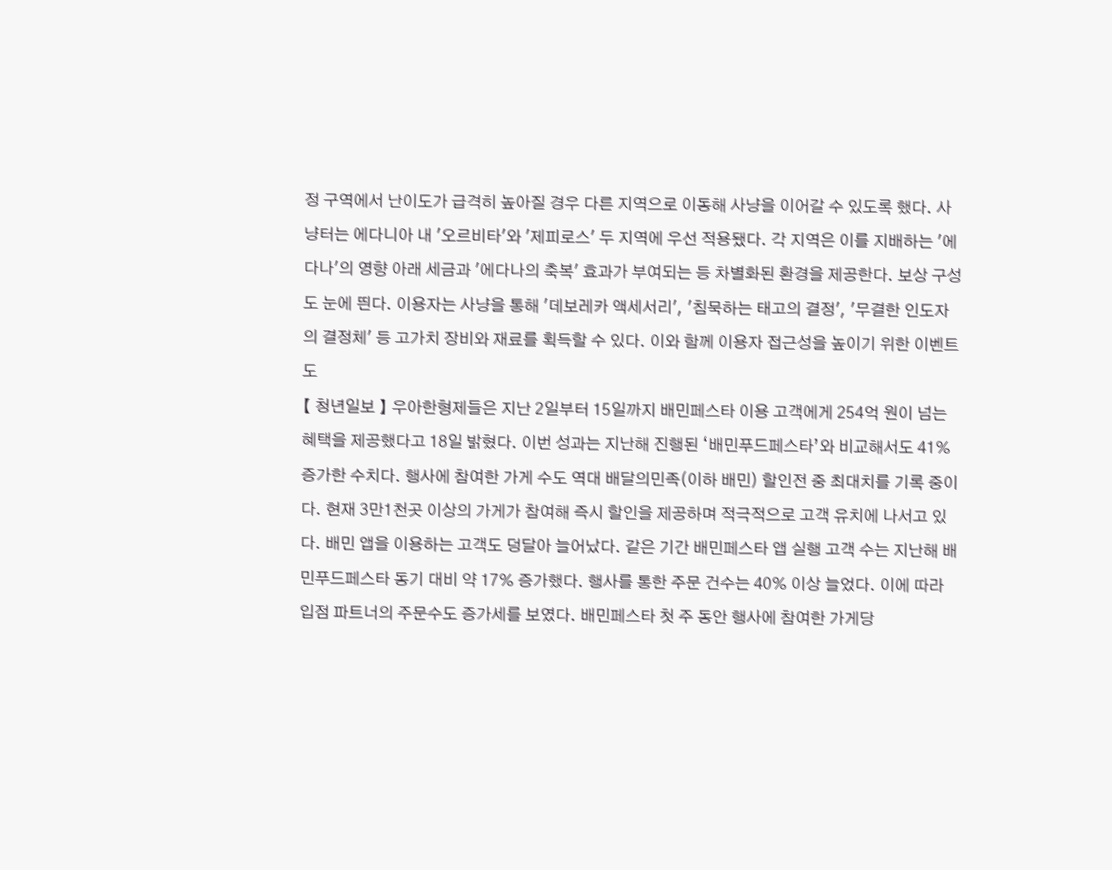정 구역에서 난이도가 급격히 높아질 경우 다른 지역으로 이동해 사냥을 이어갈 수 있도록 했다. 사냥터는 에다니아 내 '오르비타'와 '제피로스' 두 지역에 우선 적용됐다. 각 지역은 이를 지배하는 '에다나'의 영향 아래 세금과 '에다나의 축복' 효과가 부여되는 등 차별화된 환경을 제공한다. 보상 구성도 눈에 띈다. 이용자는 사냥을 통해 '데보레카 액세서리', '침묵하는 태고의 결정', '무결한 인도자의 결정체' 등 고가치 장비와 재료를 획득할 수 있다. 이와 함께 이용자 접근성을 높이기 위한 이벤트도
【 청년일보 】 우아한형제들은 지난 2일부터 15일까지 배민페스타 이용 고객에게 254억 원이 넘는 혜택을 제공했다고 18일 밝혔다. 이번 성과는 지난해 진행된 ‘배민푸드페스타’와 비교해서도 41% 증가한 수치다. 행사에 참여한 가게 수도 역대 배달의민족(이하 배민) 할인전 중 최대치를 기록 중이다. 현재 3만1천곳 이상의 가게가 참여해 즉시 할인을 제공하며 적극적으로 고객 유치에 나서고 있다. 배민 앱을 이용하는 고객도 덩달아 늘어났다. 같은 기간 배민페스타 앱 실행 고객 수는 지난해 배민푸드페스타 동기 대비 약 17% 증가했다. 행사를 통한 주문 건수는 40% 이상 늘었다. 이에 따라 입점 파트너의 주문수도 증가세를 보였다. 배민페스타 첫 주 동안 행사에 참여한 가게당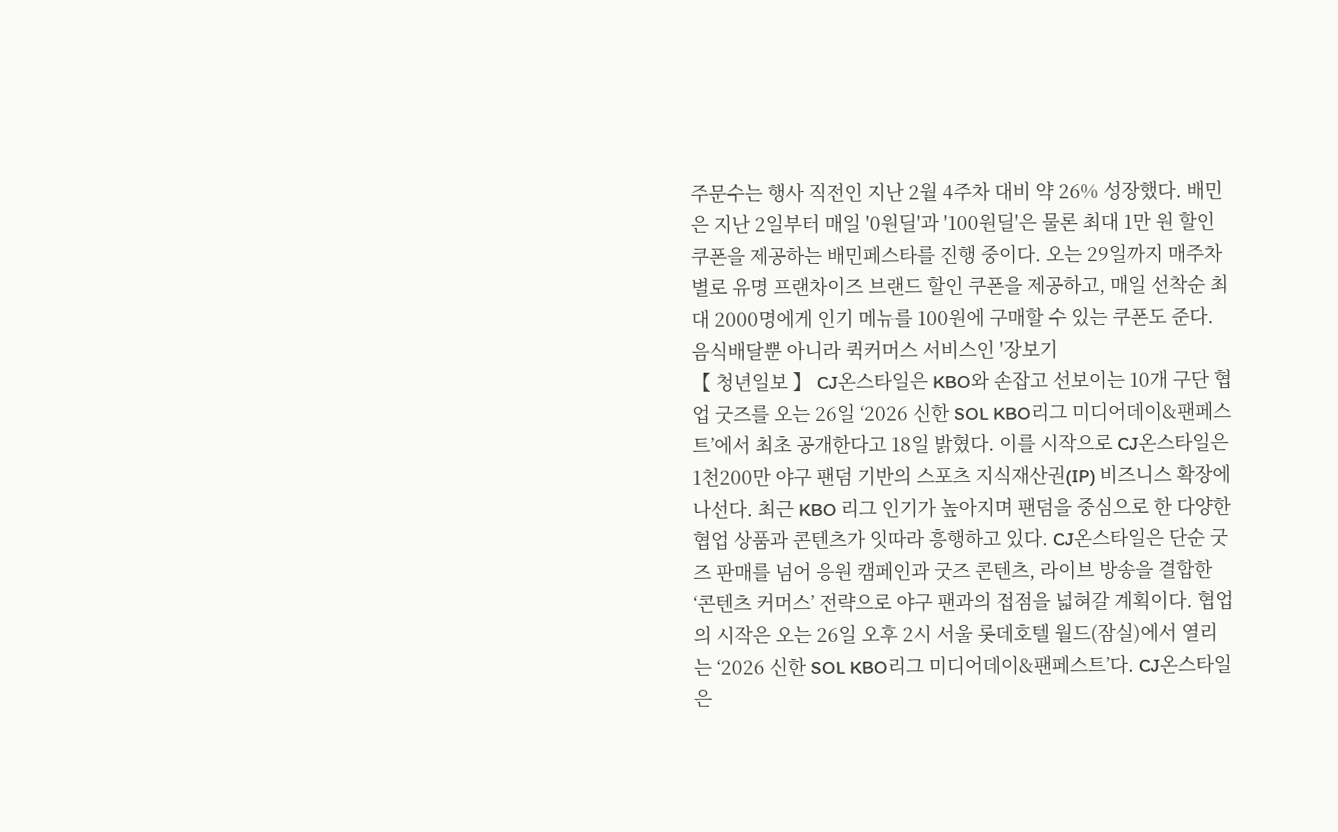주문수는 행사 직전인 지난 2월 4주차 대비 약 26% 성장했다. 배민은 지난 2일부터 매일 '0원딜'과 '100원딜'은 물론 최대 1만 원 할인 쿠폰을 제공하는 배민페스타를 진행 중이다. 오는 29일까지 매주차별로 유명 프랜차이즈 브랜드 할인 쿠폰을 제공하고, 매일 선착순 최대 2000명에게 인기 메뉴를 100원에 구매할 수 있는 쿠폰도 준다. 음식배달뿐 아니라 퀵커머스 서비스인 '장보기
【 청년일보 】 CJ온스타일은 KBO와 손잡고 선보이는 10개 구단 협업 굿즈를 오는 26일 ‘2026 신한 SOL KBO리그 미디어데이&팬페스트’에서 최초 공개한다고 18일 밝혔다. 이를 시작으로 CJ온스타일은 1천200만 야구 팬덤 기반의 스포츠 지식재산권(IP) 비즈니스 확장에 나선다. 최근 KBO 리그 인기가 높아지며 팬덤을 중심으로 한 다양한 협업 상품과 콘텐츠가 잇따라 흥행하고 있다. CJ온스타일은 단순 굿즈 판매를 넘어 응원 캠페인과 굿즈 콘텐츠, 라이브 방송을 결합한 ‘콘텐츠 커머스’ 전략으로 야구 팬과의 접점을 넓혀갈 계획이다. 협업의 시작은 오는 26일 오후 2시 서울 롯데호텔 월드(잠실)에서 열리는 ‘2026 신한 SOL KBO리그 미디어데이&팬페스트’다. CJ온스타일은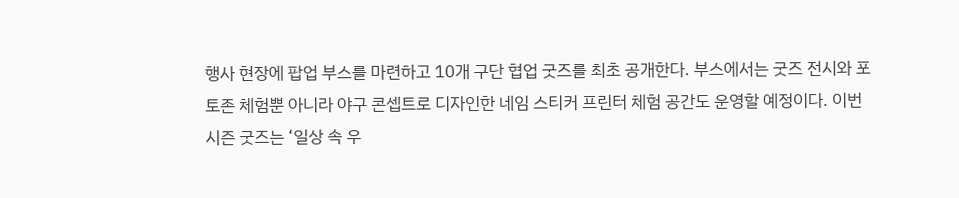행사 현장에 팝업 부스를 마련하고 10개 구단 협업 굿즈를 최초 공개한다. 부스에서는 굿즈 전시와 포토존 체험뿐 아니라 야구 콘셉트로 디자인한 네임 스티커 프린터 체험 공간도 운영할 예정이다. 이번 시즌 굿즈는 ‘일상 속 우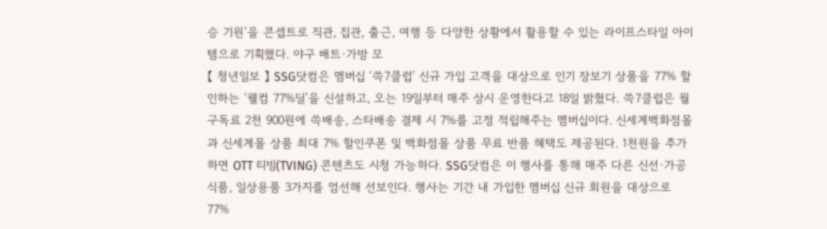승 기원’을 콘셉트로 직관, 집관, 출근, 여행 등 다양한 상황에서 활용할 수 있는 라이프스타일 아이템으로 기획했다. 야구 배트·가방 모
【 청년일보 】 SSG닷컴은 멤버십 ‘쓱7클럽’ 신규 가입 고객을 대상으로 인기 장보기 상품을 77% 할인하는 ‘웰컴 77%딜’을 신설하고, 오는 19일부터 매주 상시 운영한다고 18일 밝혔다. 쓱7클럽은 월 구독료 2천 900원에 쓱배송, 스타배송 결제 시 7%를 고정 적립해주는 멤버십이다. 신세계백화점몰과 신세계몰 상품 최대 7% 할인쿠폰 및 백화점몰 상품 무료 반품 혜택도 제공된다. 1천원을 추가하면 OTT 티빙(TVING) 콘텐츠도 시청 가능하다. SSG닷컴은 이 행사를 통해 매주 다른 신선·가공식품, 일상용품 3가지를 엄선해 선보인다. 행사는 기간 내 가입한 멤버십 신규 회원을 대상으로 77%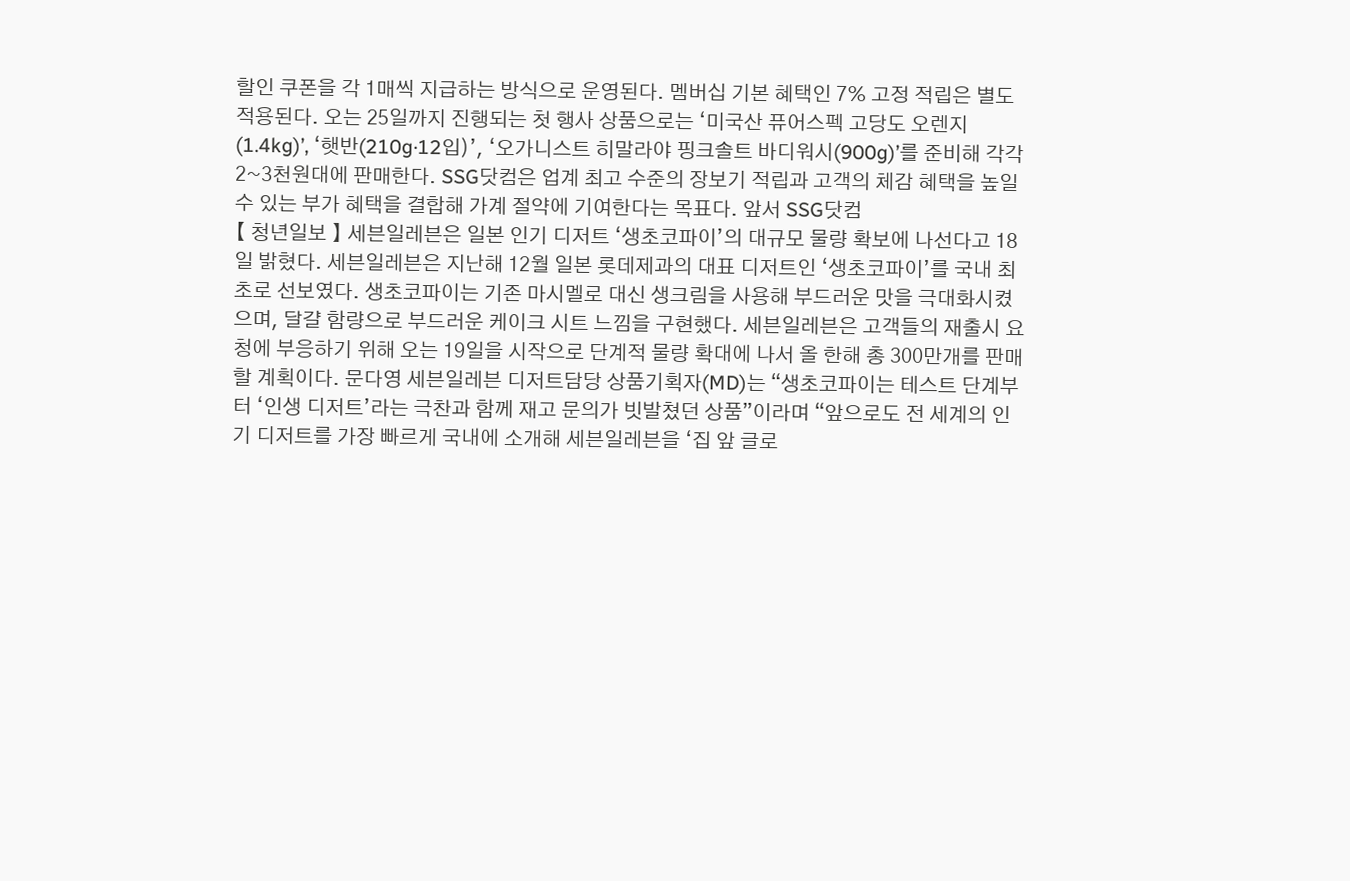할인 쿠폰을 각 1매씩 지급하는 방식으로 운영된다. 멤버십 기본 혜택인 7% 고정 적립은 별도 적용된다. 오는 25일까지 진행되는 첫 행사 상품으로는 ‘미국산 퓨어스펙 고당도 오렌지(1.4kg)’, ‘햇반(210g·12입)’, ‘오가니스트 히말라야 핑크솔트 바디워시(900g)’를 준비해 각각 2~3천원대에 판매한다. SSG닷컴은 업계 최고 수준의 장보기 적립과 고객의 체감 혜택을 높일 수 있는 부가 혜택을 결합해 가계 절약에 기여한다는 목표다. 앞서 SSG닷컴
【 청년일보 】 세븐일레븐은 일본 인기 디저트 ‘생초코파이’의 대규모 물량 확보에 나선다고 18일 밝혔다. 세븐일레븐은 지난해 12월 일본 롯데제과의 대표 디저트인 ‘생초코파이’를 국내 최초로 선보였다. 생초코파이는 기존 마시멜로 대신 생크림을 사용해 부드러운 맛을 극대화시켰으며, 달걀 함량으로 부드러운 케이크 시트 느낌을 구현했다. 세븐일레븐은 고객들의 재출시 요청에 부응하기 위해 오는 19일을 시작으로 단계적 물량 확대에 나서 올 한해 총 300만개를 판매할 계획이다. 문다영 세븐일레븐 디저트담당 상품기획자(MD)는 “생초코파이는 테스트 단계부터 ‘인생 디저트’라는 극찬과 함께 재고 문의가 빗발쳤던 상품”이라며 “앞으로도 전 세계의 인기 디저트를 가장 빠르게 국내에 소개해 세븐일레븐을 ‘집 앞 글로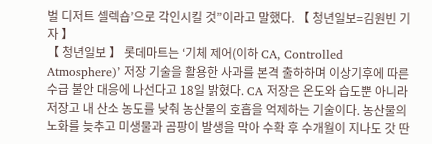벌 디저트 셀렉숍’으로 각인시킬 것”이라고 말했다. 【 청년일보=김원빈 기자 】
【 청년일보 】 롯데마트는 ‘기체 제어(이하 CA, Controlled Atmosphere)’ 저장 기술을 활용한 사과를 본격 출하하며 이상기후에 따른 수급 불안 대응에 나선다고 18일 밝혔다. CA 저장은 온도와 습도뿐 아니라 저장고 내 산소 농도를 낮춰 농산물의 호흡을 억제하는 기술이다. 농산물의 노화를 늦추고 미생물과 곰팡이 발생을 막아 수확 후 수개월이 지나도 갓 딴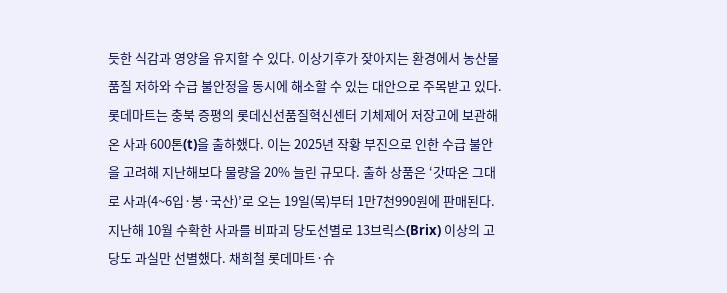듯한 식감과 영양을 유지할 수 있다. 이상기후가 잦아지는 환경에서 농산물 품질 저하와 수급 불안정을 동시에 해소할 수 있는 대안으로 주목받고 있다. 롯데마트는 충북 증평의 롯데신선품질혁신센터 기체제어 저장고에 보관해 온 사과 600톤(t)을 출하했다. 이는 2025년 작황 부진으로 인한 수급 불안을 고려해 지난해보다 물량을 20% 늘린 규모다. 출하 상품은 ‘갓따온 그대로 사과(4~6입·봉·국산)’로 오는 19일(목)부터 1만7천990원에 판매된다. 지난해 10월 수확한 사과를 비파괴 당도선별로 13브릭스(Brix) 이상의 고당도 과실만 선별했다. 채희철 롯데마트·슈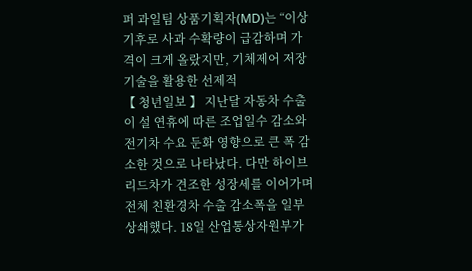퍼 과일팀 상품기획자(MD)는 “이상기후로 사과 수확량이 급감하며 가격이 크게 올랐지만, 기체제어 저장 기술을 활용한 선제적
【 청년일보 】 지난달 자동차 수출이 설 연휴에 따른 조업일수 감소와 전기차 수요 둔화 영향으로 큰 폭 감소한 것으로 나타났다. 다만 하이브리드차가 견조한 성장세를 이어가며 전체 친환경차 수출 감소폭을 일부 상쇄했다. 18일 산업통상자원부가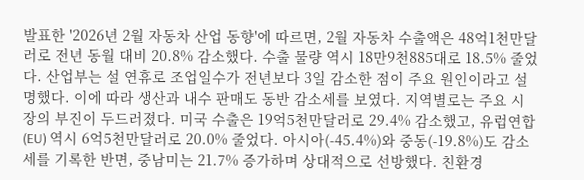발표한 '2026년 2월 자동차 산업 동향'에 따르면, 2월 자동차 수출액은 48억1천만달러로 전년 동월 대비 20.8% 감소했다. 수출 물량 역시 18만9천885대로 18.5% 줄었다. 산업부는 설 연휴로 조업일수가 전년보다 3일 감소한 점이 주요 원인이라고 설명했다. 이에 따라 생산과 내수 판매도 동반 감소세를 보였다. 지역별로는 주요 시장의 부진이 두드러졌다. 미국 수출은 19억5천만달러로 29.4% 감소했고, 유럽연합(EU) 역시 6억5천만달러로 20.0% 줄었다. 아시아(-45.4%)와 중동(-19.8%)도 감소세를 기록한 반면, 중남미는 21.7% 증가하며 상대적으로 선방했다. 친환경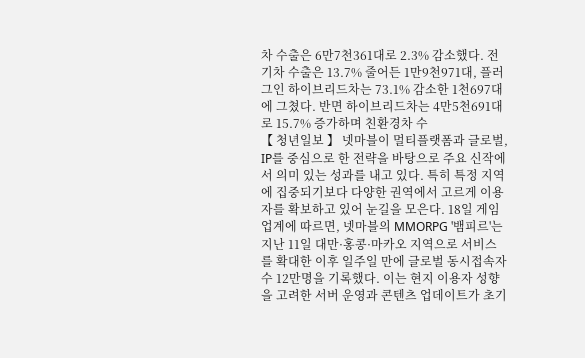차 수출은 6만7천361대로 2.3% 감소했다. 전기차 수출은 13.7% 줄어든 1만9천971대, 플러그인 하이브리드차는 73.1% 감소한 1천697대에 그쳤다. 반면 하이브리드차는 4만5천691대로 15.7% 증가하며 친환경차 수
【 청년일보 】 넷마블이 멀티플랫폼과 글로벌, IP를 중심으로 한 전략을 바탕으로 주요 신작에서 의미 있는 성과를 내고 있다. 특히 특정 지역에 집중되기보다 다양한 권역에서 고르게 이용자를 확보하고 있어 눈길을 모은다. 18일 게임업계에 따르면, 넷마블의 MMORPG '뱀피르'는 지난 11일 대만·홍콩·마카오 지역으로 서비스를 확대한 이후 일주일 만에 글로벌 동시접속자 수 12만명을 기록했다. 이는 현지 이용자 성향을 고려한 서버 운영과 콘텐츠 업데이트가 초기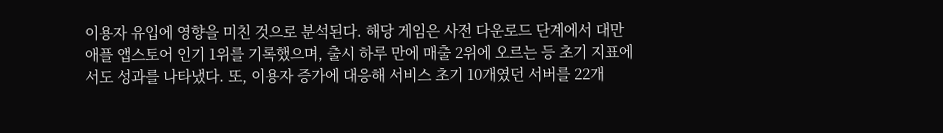이용자 유입에 영향을 미친 것으로 분석된다. 해당 게임은 사전 다운로드 단계에서 대만 애플 앱스토어 인기 1위를 기록했으며, 출시 하루 만에 매출 2위에 오르는 등 초기 지표에서도 성과를 나타냈다. 또, 이용자 증가에 대응해 서비스 초기 10개였던 서버를 22개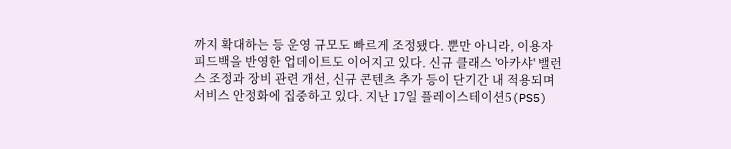까지 확대하는 등 운영 규모도 빠르게 조정됐다. 뿐만 아니라, 이용자 피드백을 반영한 업데이트도 이어지고 있다. 신규 클래스 '아카샤' 밸런스 조정과 장비 관련 개선, 신규 콘텐츠 추가 등이 단기간 내 적용되며 서비스 안정화에 집중하고 있다. 지난 17일 플레이스테이션5(PS5)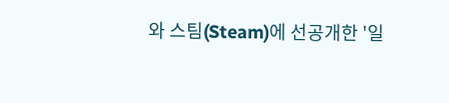와 스팀(Steam)에 선공개한 '일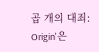곱 개의 대죄: Origin'은